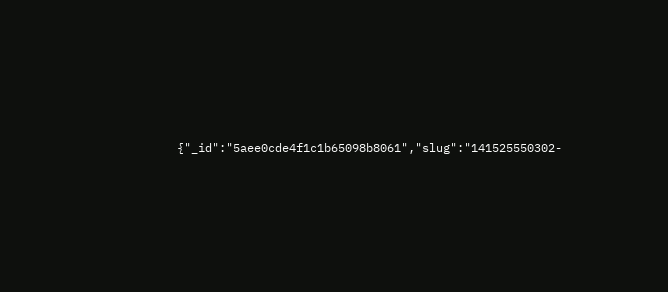{"_id":"5aee0cde4f1c1b65098b8061","slug":"141525550302-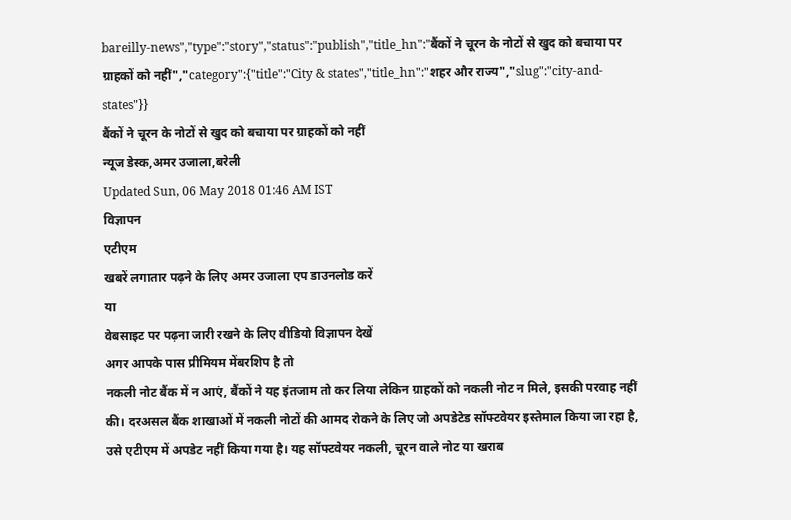bareilly-news","type":"story","status":"publish","title_hn":"बैंकों ने चूरन के नोटों से खुद को बचाया पर ग्राहकों को नहीं","category":{"title":"City & states","title_hn":"शहर और राज्य","slug":"city-and-states"}}
बैंकों ने चूरन के नोटों से खुद को बचाया पर ग्राहकों को नहीं
न्यूज डेस्क,अमर उजाला,बरेली
Updated Sun, 06 May 2018 01:46 AM IST
विज्ञापन
एटीएम
खबरें लगातार पढ़ने के लिए अमर उजाला एप डाउनलोड करें
या
वेबसाइट पर पढ़ना जारी रखने के लिए वीडियो विज्ञापन देखें
अगर आपके पास प्रीमियम मेंबरशिप है तो
नकली नोट बैंक में न आएं, बैंकों ने यह इंतजाम तो कर लिया लेकिन ग्राहकों को नकली नोट न मिले, इसकी परवाह नहीं की। दरअसल बैंक शाखाओं में नकली नोटों की आमद रोकने के लिए जो अपडेटेड सॉफ्टवेयर इस्तेमाल किया जा रहा है, उसे एटीएम में अपडेट नहीं किया गया है। यह सॉफ्टवेयर नकली, चूरन वाले नोट या खराब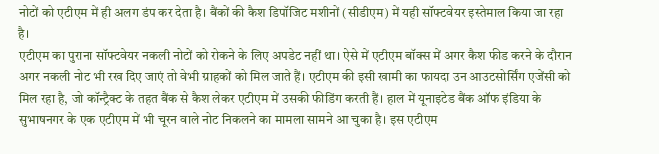नोटों को एटीएम में ही अलग डंप कर देता है। बैंकों की कैश डिपॉजिट मशीनों (सीडीएम) में यही सॉफ्टवेयर इस्तेमाल किया जा रहा है।
एटीएम का पुराना सॉफ्टवेयर नकली नोटों को रोकने के लिए अपडेट नहीं था। ऐसे में एटीएम बॉक्स में अगर कैश फीड करने के दौरान अगर नकली नोट भी रख दिए जाएं तो वेभी ग्राहकों को मिल जाते हैं। एटीएम की इसी खामी का फायदा उन आउटसोर्सिंग एजेंसी को मिल रहा है, जो कॉन्ट्रैक्ट के तहत बैंक से कैश लेकर एटीएम में उसकी फीडिंग करती हैं। हाल में यूनाइटेड बैंक ऑफ इंडिया के सुभाषनगर के एक एटीएम में भी चूरन वाले नोट निकलने का मामला सामने आ चुका है। इस एटीएम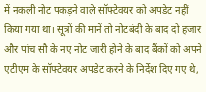में नकली नोट पकड़ने वाले सॉफ्टेवयर को अपडेट नहीं किया गया था। सूत्रों की मानें तो नोटबंदी के बाद दो हजार और पांच सौ के नए नोट जारी होने के बाद बैंकों को अपने एटीएम के सॉफ्टेवयर अपडेट करने के निर्देश दिए गए थे,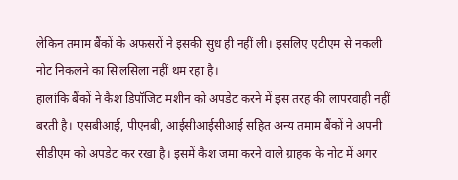लेकिन तमाम बैंकों के अफसरों ने इसकी सुध ही नहीं ली। इसलिए एटीएम से नकली नोट निकलने का सिलसिला नहीं थम रहा है।
हालांकि बैंकों ने कैश डिपॉजिट मशीन को अपडेट करने में इस तरह की लापरवाही नहीं बरती है। एसबीआई, पीएनबी, आईसीआईसीआई सहित अन्य तमाम बैंकों ने अपनी सीडीएम को अपडेट कर रखा है। इसमें कैश जमा करने वाले ग्राहक के नोट में अगर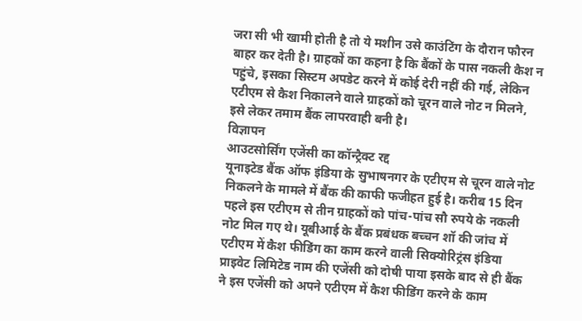जरा सी भी खामी होती है तो ये मशीन उसे काउंटिंग के दौरान फौरन बाहर कर देती है। ग्राहकों का कहना है कि बैंकों के पास नकली कैश न पहुंचे, इसका सिस्टम अपडेट करने में कोई देरी नहीं की गई, लेकिन एटीएम से कैश निकालने वाले ग्राहकों को चूरन वाले नोट न मिलने, इसे लेकर तमाम बैंक लापरवाही बनी है।
विज्ञापन
आउटसोर्सिंग एजेंसी का कॉन्ट्रैक्ट रद्द
यूनाइटेड बैंक ऑफ इंडिया के सुभाषनगर के एटीएम से चूरन वाले नोट निकलने के मामले में बैंक की काफी फजीहत हुई है। करीब 15 दिन पहले इस एटीएम से तीन ग्राहकों को पांच-पांच सौ रुपये के नकली नोट मिल गए थे। यूबीआई के बैंक प्रबंधक बच्चन शॉ की जांच में एटीएम में कैश फीडिंग का काम करने वाली सिक्योरिट्रंस इंडिया प्राइवेट लिमिटेड नाम की एजेंसी को दोषी पाया इसके बाद से ही बैंक ने इस एजेंसी को अपने एटीएम में कैश फीडिंग करने के काम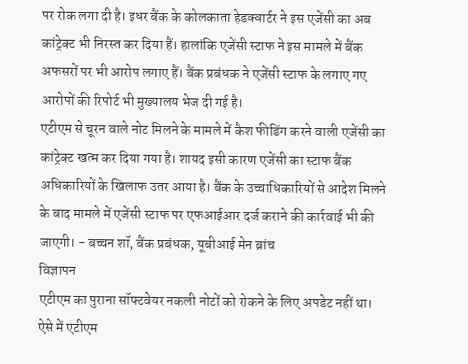पर रोक लगा दी है। इधर बैंक के कोलकाता हेडक्वार्टर ने इस एजेंसी का अब कांट्रेक्ट भी निरस्त कर दिया हैं। हालांकि एजेंसी स्टाफ ने इस मामले में बैंक अफसरों पर भी आरोप लगाए हैं। बैंक प्रबंधक ने एजेंसी स्टाफ के लगाए गए आरोपों की रिपोर्ट भी मुख्यालय भेज दी गई है।
एटीएम से चूरन वाले नोट मिलने के मामले में कैश फीडिंग करने वाली एजेंसी का कांट्रेक्ट खत्म कर दिया गया है। शायद इसी कारण एजेंसी का स्टाफ बैंक अधिकारियों के खिलाफ उतर आया है। बैंक के उच्चाधिकारियों से आदेश मिलने के बाद मामले में एजेंसी स्टाफ पर एफआईआर दर्ज कराने की कार्रवाई भी की जाएगी। - बच्चन शॉ, बैंक प्रबंधक, यूबीआई मेन ब्रांच
विज्ञापन
एटीएम का पुराना सॉफ्टवेयर नकली नोटों को रोकने के लिए अपडेट नहीं था। ऐसे में एटीएम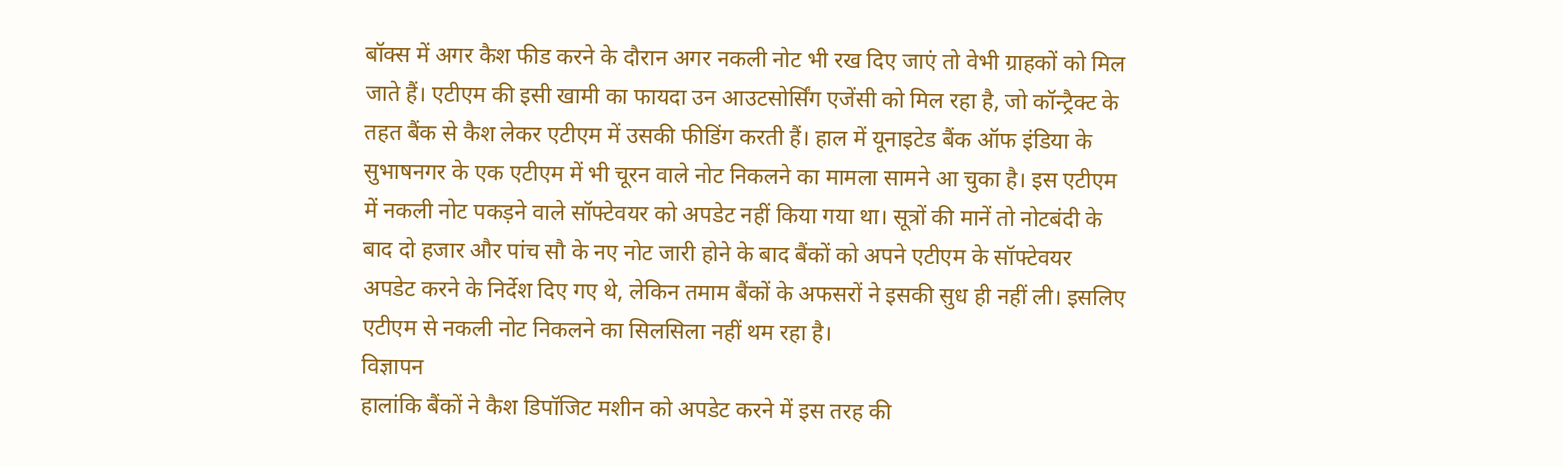बॉक्स में अगर कैश फीड करने के दौरान अगर नकली नोट भी रख दिए जाएं तो वेभी ग्राहकों को मिल जाते हैं। एटीएम की इसी खामी का फायदा उन आउटसोर्सिंग एजेंसी को मिल रहा है, जो कॉन्ट्रैक्ट के तहत बैंक से कैश लेकर एटीएम में उसकी फीडिंग करती हैं। हाल में यूनाइटेड बैंक ऑफ इंडिया के सुभाषनगर के एक एटीएम में भी चूरन वाले नोट निकलने का मामला सामने आ चुका है। इस एटीएम में नकली नोट पकड़ने वाले सॉफ्टेवयर को अपडेट नहीं किया गया था। सूत्रों की मानें तो नोटबंदी के बाद दो हजार और पांच सौ के नए नोट जारी होने के बाद बैंकों को अपने एटीएम के सॉफ्टेवयर अपडेट करने के निर्देश दिए गए थे, लेकिन तमाम बैंकों के अफसरों ने इसकी सुध ही नहीं ली। इसलिए एटीएम से नकली नोट निकलने का सिलसिला नहीं थम रहा है।
विज्ञापन
हालांकि बैंकों ने कैश डिपॉजिट मशीन को अपडेट करने में इस तरह की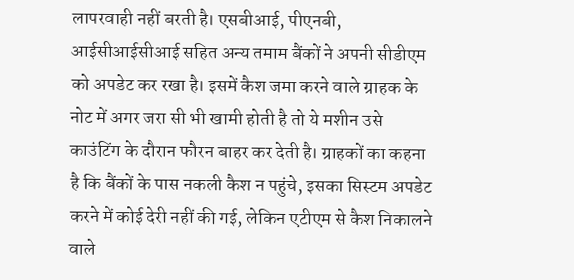लापरवाही नहीं बरती है। एसबीआई, पीएनबी, आईसीआईसीआई सहित अन्य तमाम बैंकों ने अपनी सीडीएम को अपडेट कर रखा है। इसमें कैश जमा करने वाले ग्राहक के नोट में अगर जरा सी भी खामी होती है तो ये मशीन उसे काउंटिंग के दौरान फौरन बाहर कर देती है। ग्राहकों का कहना है कि बैंकों के पास नकली कैश न पहुंचे, इसका सिस्टम अपडेट करने में कोई देरी नहीं की गई, लेकिन एटीएम से कैश निकालने वाले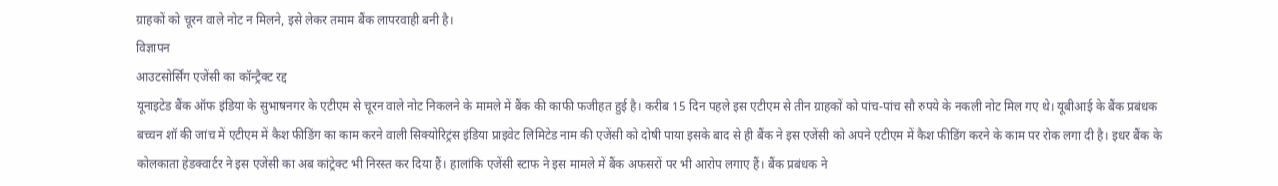ग्राहकों को चूरन वाले नोट न मिलने, इसे लेकर तमाम बैंक लापरवाही बनी है।
विज्ञापन
आउटसोर्सिंग एजेंसी का कॉन्ट्रैक्ट रद्द
यूनाइटेड बैंक ऑफ इंडिया के सुभाषनगर के एटीएम से चूरन वाले नोट निकलने के मामले में बैंक की काफी फजीहत हुई है। करीब 15 दिन पहले इस एटीएम से तीन ग्राहकों को पांच-पांच सौ रुपये के नकली नोट मिल गए थे। यूबीआई के बैंक प्रबंधक बच्चन शॉ की जांच में एटीएम में कैश फीडिंग का काम करने वाली सिक्योरिट्रंस इंडिया प्राइवेट लिमिटेड नाम की एजेंसी को दोषी पाया इसके बाद से ही बैंक ने इस एजेंसी को अपने एटीएम में कैश फीडिंग करने के काम पर रोक लगा दी है। इधर बैंक के कोलकाता हेडक्वार्टर ने इस एजेंसी का अब कांट्रेक्ट भी निरस्त कर दिया हैं। हालांकि एजेंसी स्टाफ ने इस मामले में बैंक अफसरों पर भी आरोप लगाए हैं। बैंक प्रबंधक ने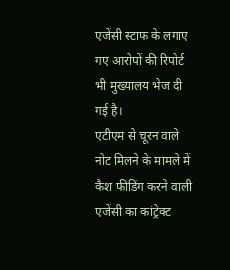एजेंसी स्टाफ के लगाए गए आरोपों की रिपोर्ट भी मुख्यालय भेज दी गई है।
एटीएम से चूरन वाले नोट मिलने के मामले में कैश फीडिंग करने वाली एजेंसी का कांट्रेक्ट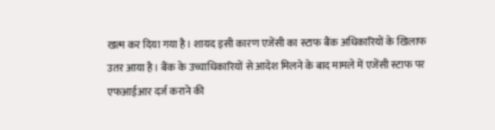खत्म कर दिया गया है। शायद इसी कारण एजेंसी का स्टाफ बैंक अधिकारियों के खिलाफ उतर आया है। बैंक के उच्चाधिकारियों से आदेश मिलने के बाद मामले में एजेंसी स्टाफ पर एफआईआर दर्ज कराने की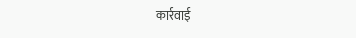कार्रवाई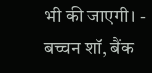भी की जाएगी। - बच्चन शॉ, बैंक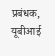प्रबंधक, यूबीआई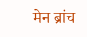मेन ब्रांच